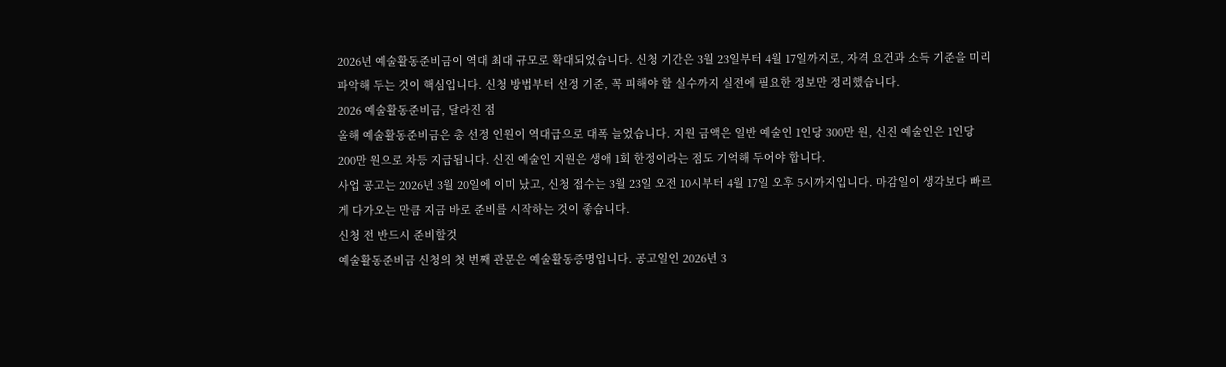2026년 예술활동준비금이 역대 최대 규모로 확대되었습니다. 신청 기간은 3월 23일부터 4월 17일까지로, 자격 요건과 소득 기준을 미리 파악해 두는 것이 핵심입니다. 신청 방법부터 선정 기준, 꼭 피해야 할 실수까지 실전에 필요한 정보만 정리했습니다.
2026 예술활동준비금, 달라진 점
올해 예술활동준비금은 총 선정 인원이 역대급으로 대폭 늘었습니다. 지원 금액은 일반 예술인 1인당 300만 원, 신진 예술인은 1인당 200만 원으로 차등 지급됩니다. 신진 예술인 지원은 생애 1회 한정이라는 점도 기억해 두어야 합니다.
사업 공고는 2026년 3월 20일에 이미 났고, 신청 접수는 3월 23일 오전 10시부터 4월 17일 오후 5시까지입니다. 마감일이 생각보다 빠르게 다가오는 만큼 지금 바로 준비를 시작하는 것이 좋습니다.
신청 전 반드시 준비할것
예술활동준비금 신청의 첫 번째 관문은 예술활동증명입니다. 공고일인 2026년 3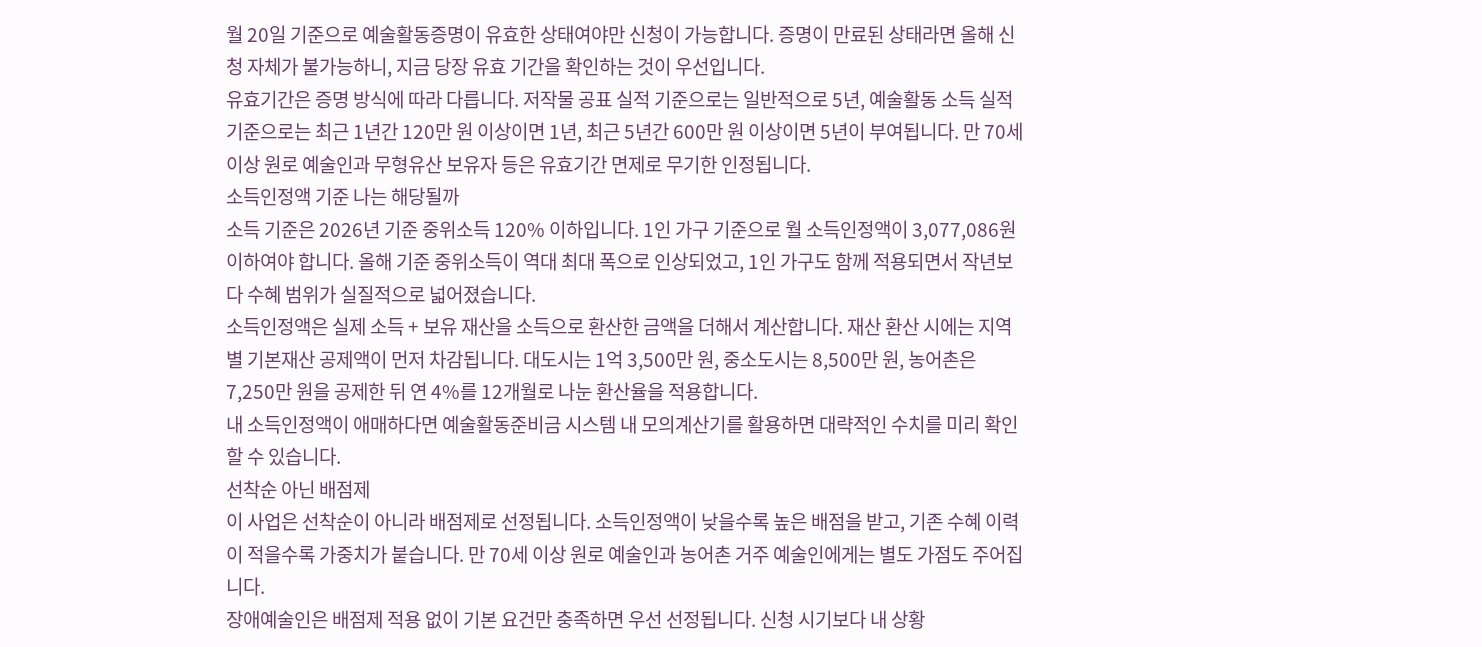월 20일 기준으로 예술활동증명이 유효한 상태여야만 신청이 가능합니다. 증명이 만료된 상태라면 올해 신청 자체가 불가능하니, 지금 당장 유효 기간을 확인하는 것이 우선입니다.
유효기간은 증명 방식에 따라 다릅니다. 저작물 공표 실적 기준으로는 일반적으로 5년, 예술활동 소득 실적 기준으로는 최근 1년간 120만 원 이상이면 1년, 최근 5년간 600만 원 이상이면 5년이 부여됩니다. 만 70세 이상 원로 예술인과 무형유산 보유자 등은 유효기간 면제로 무기한 인정됩니다.
소득인정액 기준 나는 해당될까
소득 기준은 2026년 기준 중위소득 120% 이하입니다. 1인 가구 기준으로 월 소득인정액이 3,077,086원 이하여야 합니다. 올해 기준 중위소득이 역대 최대 폭으로 인상되었고, 1인 가구도 함께 적용되면서 작년보다 수혜 범위가 실질적으로 넓어졌습니다.
소득인정액은 실제 소득 + 보유 재산을 소득으로 환산한 금액을 더해서 계산합니다. 재산 환산 시에는 지역별 기본재산 공제액이 먼저 차감됩니다. 대도시는 1억 3,500만 원, 중소도시는 8,500만 원, 농어촌은 7,250만 원을 공제한 뒤 연 4%를 12개월로 나눈 환산율을 적용합니다.
내 소득인정액이 애매하다면 예술활동준비금 시스템 내 모의계산기를 활용하면 대략적인 수치를 미리 확인할 수 있습니다.
선착순 아닌 배점제
이 사업은 선착순이 아니라 배점제로 선정됩니다. 소득인정액이 낮을수록 높은 배점을 받고, 기존 수혜 이력이 적을수록 가중치가 붙습니다. 만 70세 이상 원로 예술인과 농어촌 거주 예술인에게는 별도 가점도 주어집니다.
장애예술인은 배점제 적용 없이 기본 요건만 충족하면 우선 선정됩니다. 신청 시기보다 내 상황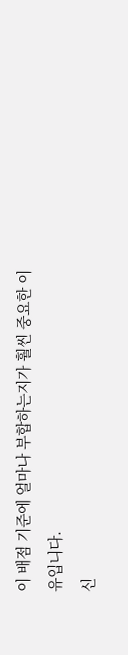이 배점 기준에 얼마나 부합하는지가 훨씬 중요한 이유입니다.
신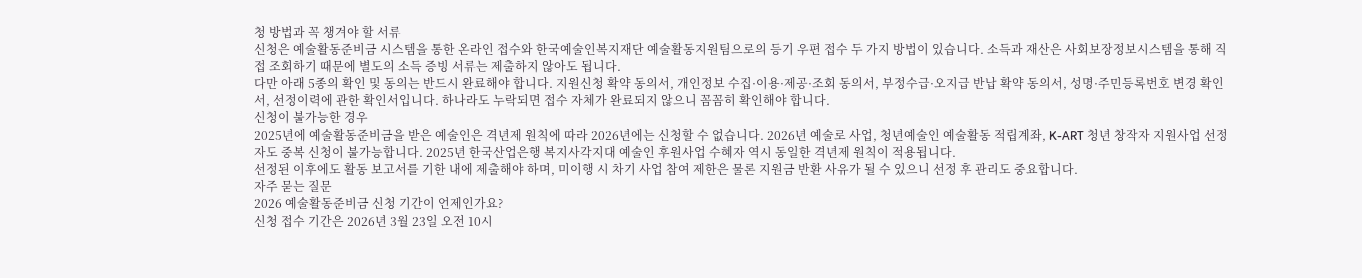청 방법과 꼭 챙겨야 할 서류
신청은 예술활동준비금 시스템을 통한 온라인 접수와 한국예술인복지재단 예술활동지원팀으로의 등기 우편 접수 두 가지 방법이 있습니다. 소득과 재산은 사회보장정보시스템을 통해 직접 조회하기 때문에 별도의 소득 증빙 서류는 제출하지 않아도 됩니다.
다만 아래 5종의 확인 및 동의는 반드시 완료해야 합니다. 지원신청 확약 동의서, 개인정보 수집·이용·제공·조회 동의서, 부정수급·오지급 반납 확약 동의서, 성명·주민등록번호 변경 확인서, 선정이력에 관한 확인서입니다. 하나라도 누락되면 접수 자체가 완료되지 않으니 꼼꼼히 확인해야 합니다.
신청이 불가능한 경우
2025년에 예술활동준비금을 받은 예술인은 격년제 원칙에 따라 2026년에는 신청할 수 없습니다. 2026년 예술로 사업, 청년예술인 예술활동 적립계좌, K-ART 청년 창작자 지원사업 선정자도 중복 신청이 불가능합니다. 2025년 한국산업은행 복지사각지대 예술인 후원사업 수혜자 역시 동일한 격년제 원칙이 적용됩니다.
선정된 이후에도 활동 보고서를 기한 내에 제출해야 하며, 미이행 시 차기 사업 참여 제한은 물론 지원금 반환 사유가 될 수 있으니 선정 후 관리도 중요합니다.
자주 묻는 질문
2026 예술활동준비금 신청 기간이 언제인가요?
신청 접수 기간은 2026년 3월 23일 오전 10시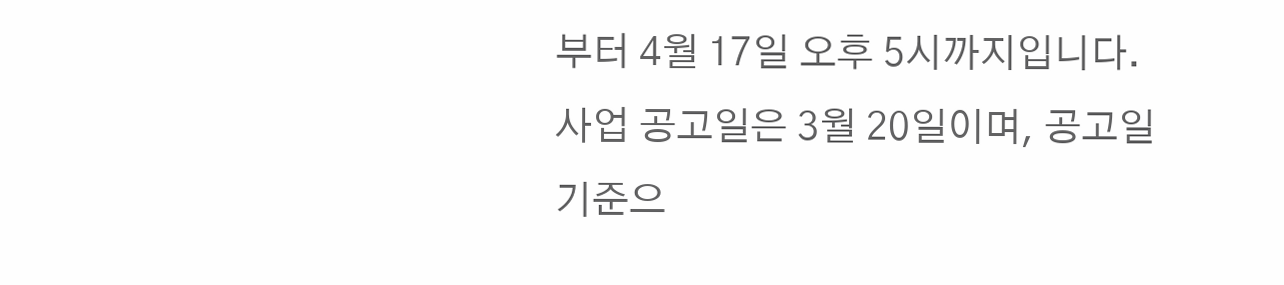부터 4월 17일 오후 5시까지입니다. 사업 공고일은 3월 20일이며, 공고일 기준으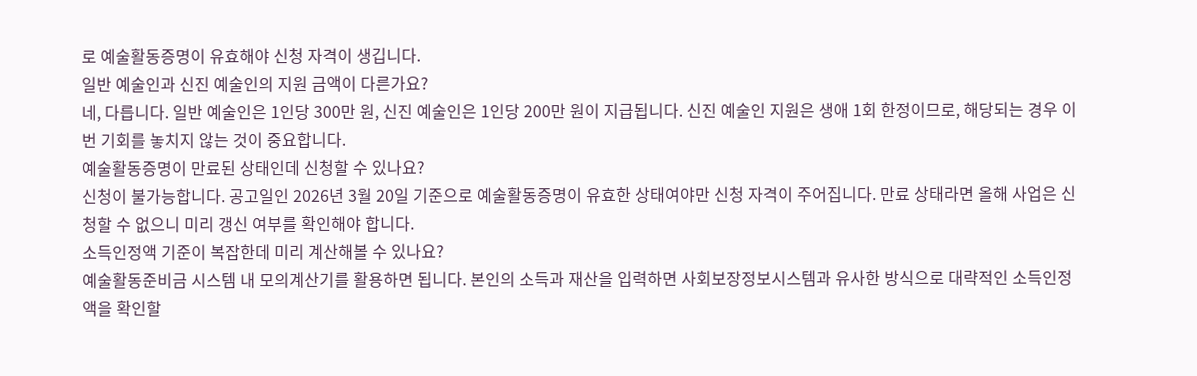로 예술활동증명이 유효해야 신청 자격이 생깁니다.
일반 예술인과 신진 예술인의 지원 금액이 다른가요?
네, 다릅니다. 일반 예술인은 1인당 300만 원, 신진 예술인은 1인당 200만 원이 지급됩니다. 신진 예술인 지원은 생애 1회 한정이므로, 해당되는 경우 이번 기회를 놓치지 않는 것이 중요합니다.
예술활동증명이 만료된 상태인데 신청할 수 있나요?
신청이 불가능합니다. 공고일인 2026년 3월 20일 기준으로 예술활동증명이 유효한 상태여야만 신청 자격이 주어집니다. 만료 상태라면 올해 사업은 신청할 수 없으니 미리 갱신 여부를 확인해야 합니다.
소득인정액 기준이 복잡한데 미리 계산해볼 수 있나요?
예술활동준비금 시스템 내 모의계산기를 활용하면 됩니다. 본인의 소득과 재산을 입력하면 사회보장정보시스템과 유사한 방식으로 대략적인 소득인정액을 확인할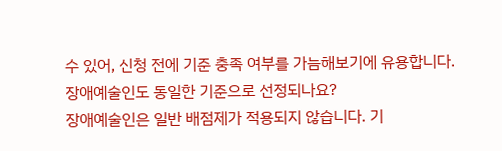수 있어, 신청 전에 기준 충족 여부를 가늠해보기에 유용합니다.
장애예술인도 동일한 기준으로 선정되나요?
장애예술인은 일반 배점제가 적용되지 않습니다. 기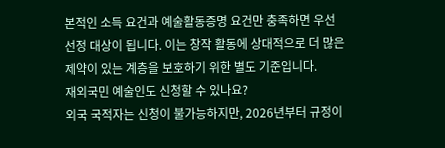본적인 소득 요건과 예술활동증명 요건만 충족하면 우선 선정 대상이 됩니다. 이는 창작 활동에 상대적으로 더 많은 제약이 있는 계층을 보호하기 위한 별도 기준입니다.
재외국민 예술인도 신청할 수 있나요?
외국 국적자는 신청이 불가능하지만, 2026년부터 규정이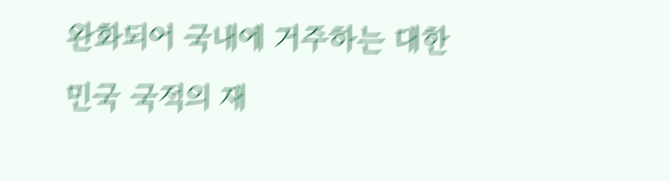완화되어 국내에 거주하는 대한민국 국적의 재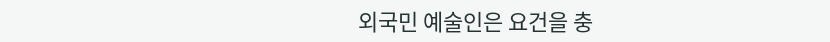외국민 예술인은 요건을 충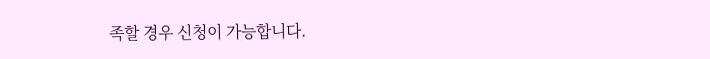족할 경우 신청이 가능합니다.